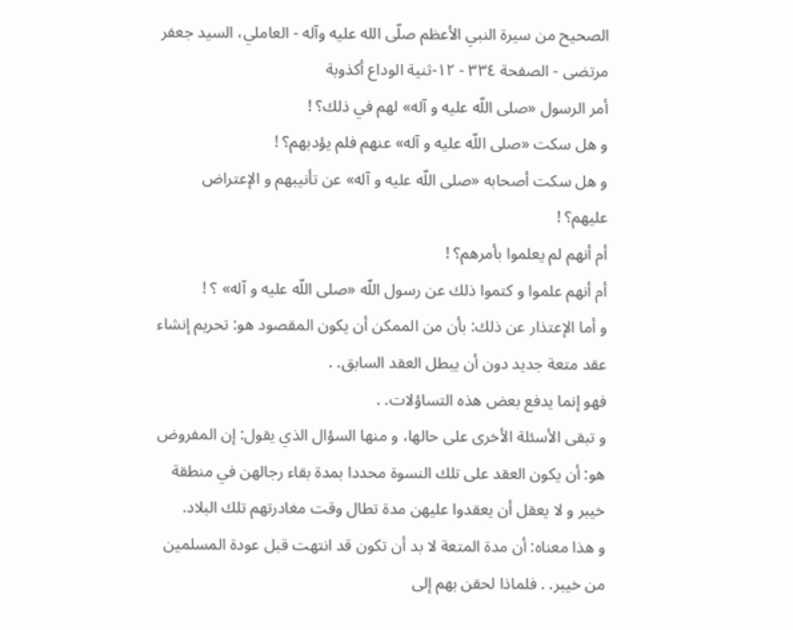الصحيح من سيرة النبي الأعظم صلّى الله عليه وآله - العاملي، السيد جعفر مرتضى - الصفحة ٣٣٤ - ١٢-ثنية الوداع أكذوبة
أمر الرسول «صلى اللّه عليه و آله» لهم في ذلك؟ !
و هل سكت «صلى اللّه عليه و آله» عنهم فلم يؤدبهم؟ !
و هل سكت أصحابه «صلى اللّه عليه و آله» عن تأنيبهم و الإعتراض عليهم؟ !
أم أنهم لم يعلموا بأمرهم؟ !
أم أنهم علموا و كتموا ذلك عن رسول اللّه «صلى اللّه عليه و آله» ؟ !
و أما الإعتذار عن ذلك: بأن من الممكن أن يكون المقصود هو: تحريم إنشاء عقد متعة جديد دون أن يبطل العقد السابق. .
فهو إنما يدفع بعض هذه التساؤلات. .
و تبقى الأسئلة الأخرى على حالها، و منها السؤال الذي يقول: إن المفروض هو: أن يكون العقد على تلك النسوة محددا بمدة بقاء رجالهن في منطقة خيبر و لا يعقل أن يعقدوا عليهن مدة تطال وقت مغادرتهم تلك البلاد.
و هذا معناه: أن مدة المتعة لا بد أن تكون قد انتهت قبل عودة المسلمين من خيبر. . فلماذا لحقن بهم إلى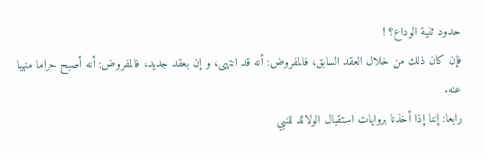حدود ثنية الوداع؟ !
فإن كان ذلك من خلال العقد السابق، فالمفروض: أنه قد انتهى، و إن بعقد جديد، فالمفروض: أنه أصبح حراما منهيا عنه.
رابعا: إننا إذا أخذنا بروايات استقبال الولائد للنبي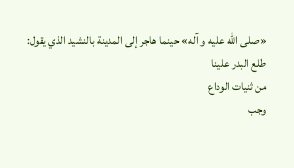«صلى اللّه عليه و آله» حينما هاجر إلى المدينة بالنشيد الذي يقول:
طلع البدر علينا
من ثنيات الوداع
وجب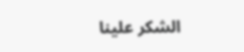الشكر علينا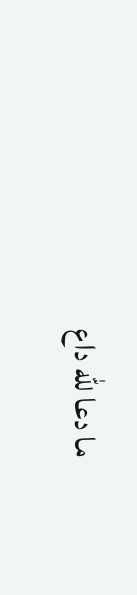ما دعا للّه داع